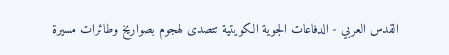القدس العربي - الدفاعات الجوية الكويتية تتصدى لهجوم بصواريخ وطائرات مسيرة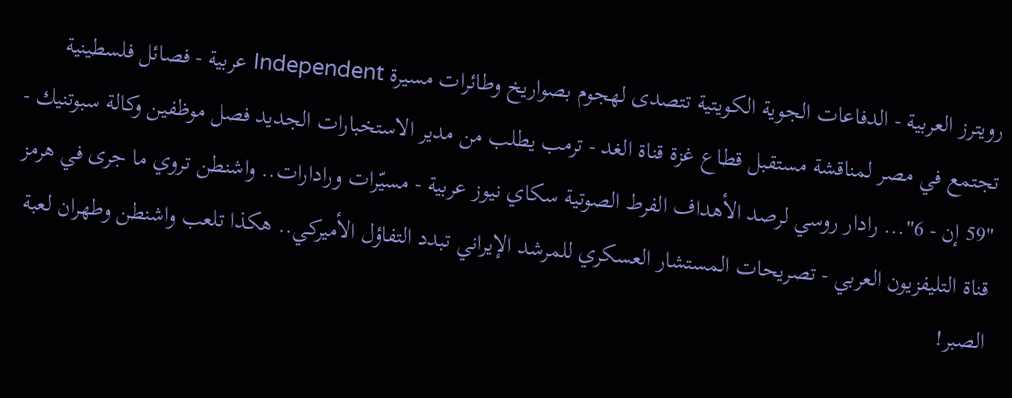رويترز العربية - الدفاعات الجوية الكويتية تتصدى لهجوم بصواريخ وطائرات مسيرة Independent عربية - فصائل فلسطينية تجتمع في مصر لمناقشة مستقبل قطاع غزة قناة الغد - ترمب يطلب من مدير الاستخبارات الجديد فصل موظفين وكالة سبوتنيك - "59 إن - 6"... رادار روسي لرصد الأهداف الفرط الصوتية سكاي نيوز عربية - مسيّرات ورادارات.. واشنطن تروي ما جرى في هرمز قناة التليفزيون العربي - تصريحات المستشار العسكري للمرشد الإيراني تبدد التفاؤل الأميركي.. هكذا تلعب واشنطن وطهران لعبة الصبر!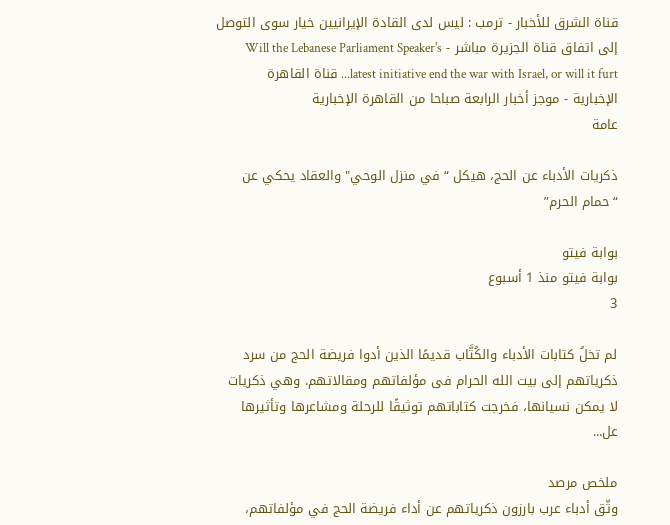قناة الشرق للأخبار - ترمب : ليس لدى القادة الإيرانيين خيار سوى التوصل إلى اتفاق قناة الجزيرة مباشر - Will the Lebanese Parliament Speaker's latest initiative end the war with Israel, or will it furt... قناة القاهرة الإخبارية - موجز أخبار الرابعة صباحا من القاهرة الإخبارية
عامة

ذكريات الأدباء عن الحج، هيكل “في منزل الوحي" والعقاد يحكي عن “حمام الحرم”

بوابة فيتو
بوابة فيتو منذ 1 أسبوع
3

لم تخلُ كتابات الأدباء والكُتَّاب قديمًا الذين أدوا فريضة الحج من سرد ذكرياتهم إلى بيت الله الحرام فى مؤلفاتهم ومقالاتهم. وهي ذكريات لا يمكن نسيانها، فخرجت كتاباتهم توثيقًا للرحلة ومشاعرها وتأثيرها عل...

ملخص مرصد
وثّق أدباء عرب بارزون ذكرياتهم عن أداء فريضة الحج في مؤلفاتهم،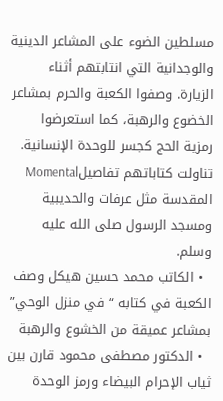مسلطين الضوء على المشاعر الدينية والوجدانية التي انتابتهم أثناء الزيارة. وصفوا الكعبة والحرم بمشاعر الخضوع والرهبة، كما استعرضوا رمزية الحج كجسر للوحدة الإنسانية. تناولت كتاباتهم تفاصيلMomental المقدسة مثل عرفات والحديبية ومسجد الرسول صلى الله عليه وسلم.
  • الكاتب محمد حسين هيكل وصف الكعبة في كتابه “في منزل الوحي” بمشاعر عميقة من الخشوع والرهبة
  • الدكتور مصطفى محمود قارن بين ثياب الإحرام البيضاء ورمز الوحدة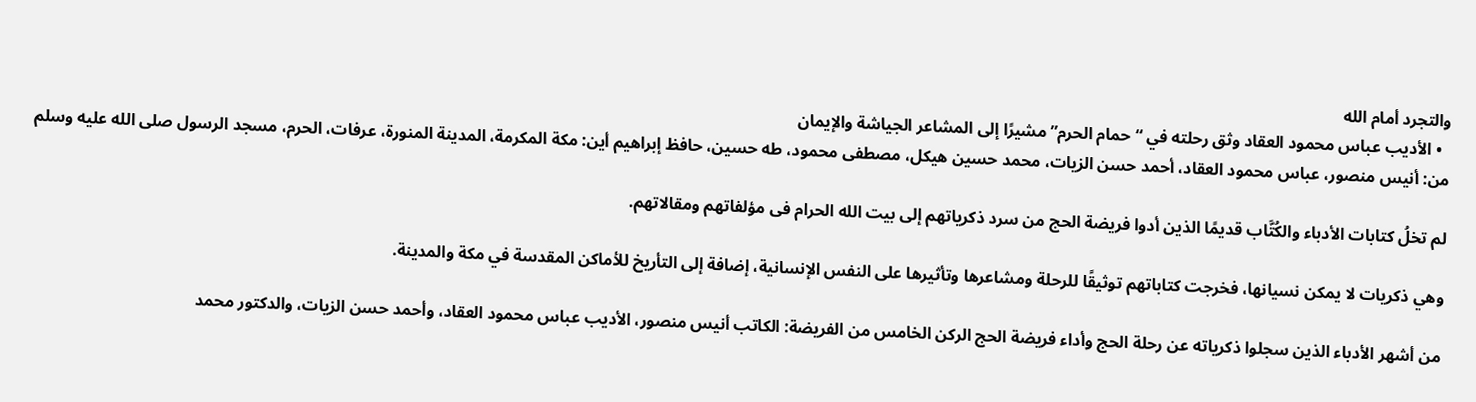والتجرد أمام الله
  • الأديب عباس محمود العقاد وثق رحلته في “حمام الحرم” مشيرًا إلى المشاعر الجياشة والإيمان
من: أنيس منصور، عباس محمود العقاد، أحمد حسن الزيات، محمد حسين هيكل، مصطفى محمود، طه حسين، حافظ إبراهيم أين: مكة المكرمة، المدينة المنورة، عرفات، الحرم، مسجد الرسول صلى الله عليه وسلم

لم تخلُ كتابات الأدباء والكُتَّاب قديمًا الذين أدوا فريضة الحج من سرد ذكرياتهم إلى بيت الله الحرام فى مؤلفاتهم ومقالاتهم.

وهي ذكريات لا يمكن نسيانها، فخرجت كتاباتهم توثيقًا للرحلة ومشاعرها وتأثيرها على النفس الإنسانية، إضافة إلى التأريخ للأماكن المقدسة في مكة والمدينة.

من أشهر الأدباء الذين سجلوا ذكرياته عن رحلة الحج وأداء فريضة الحج الركن الخامس من الفريضة: الكاتب أنيس منصور، الأديب عباس محمود العقاد، وأحمد حسن الزيات، والدكتور محمد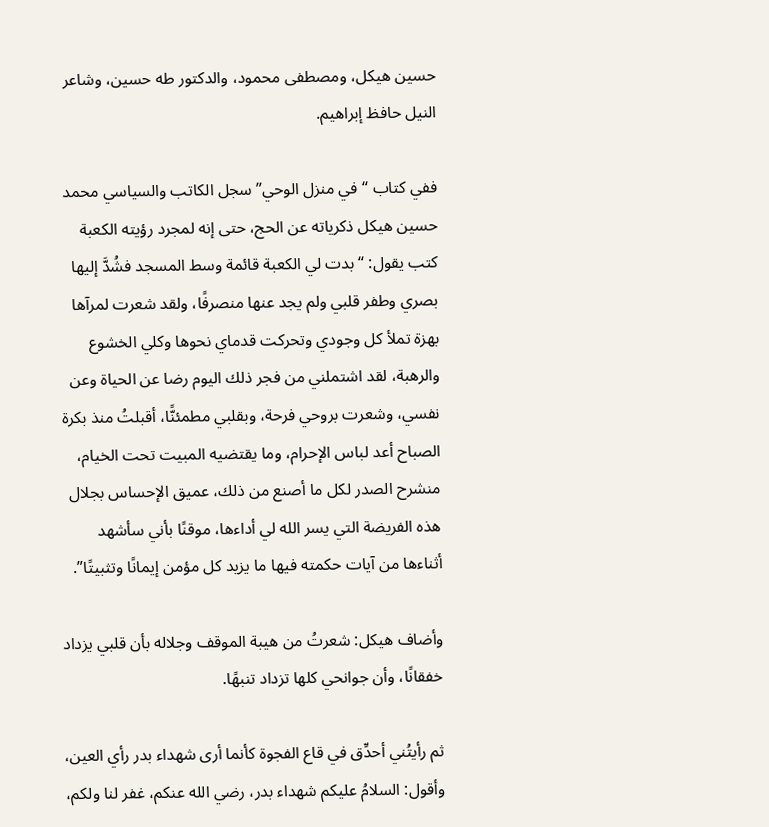حسين هيكل، ومصطفى محمود، والدكتور طه حسين، وشاعر النيل حافظ إبراهيم.

ففي كتاب “في منزل الوحي” سجل الكاتب والسياسي محمد حسين هيكل ذكرياته عن الحج، حتى إنه لمجرد رؤيته الكعبة كتب يقول: “بدت لي الكعبة قائمة وسط المسجد فشُدَّ إليها بصري وطفر قلبي ولم يجد عنها منصرفًا، ولقد شعرت لمرآها بهزة تملأ كل وجودي وتحركت قدماي نحوها وكلي الخشوع والرهبة، لقد اشتملني من فجر ذلك اليوم رضا عن الحياة وعن نفسي، وشعرت بروحي فرحة، وبقلبي مطمئنًّا، أقبلتُ منذ بكرة الصباح أعد لباس الإحرام، وما يقتضيه المبيت تحت الخيام، منشرح الصدر لكل ما أصنع من ذلك، عميق الإحساس بجلال هذه الفريضة التي يسر الله لي أداءها، موقنًا بأني سأشهد أثناءها من آيات حكمته فيها ما يزيد كل مؤمن إيمانًا وتثبيتًا”.

وأضاف هيكل: شعرتُ من هيبة الموقف وجلاله بأن قلبي يزداد خفقانًا، وأن جوانحي كلها تزداد تنبهًا.

ثم رأيتُني أحدِّق في قاع الفجوة كأنما أرى شهداء بدر رأي العين، وأقول: السلامُ عليكم شهداء بدر، رضي الله عنكم، غفر لنا ولكم،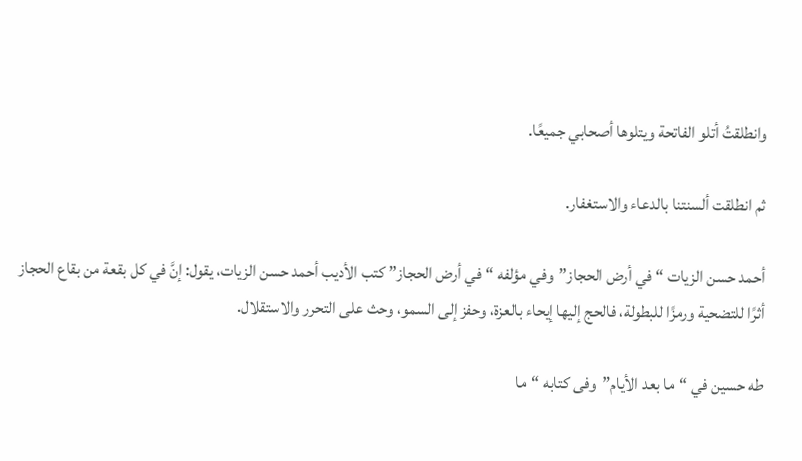وانطلقتُ أتلو الفاتحة ويتلوها أصحابي جميعًا.

ثم انطلقت ألسنتنا بالدعاء والاستغفار.

أحمد حسن الزيات “في أرض الحجاز”وفي مؤلفه “في أرض الحجاز” كتب الأديب أحمد حسن الزيات، يقول: إنَّ في كل بقعة من بقاع الحجاز أثرًا للتضحية ورمزًا للبطولة، فالحج إليها إيحاء بالعزة، وحفز إلى السمو، وحث على التحرر والاستقلال.

طه حسين في “ما بعد الأيام”وفى كتابه “ما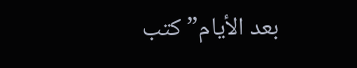بعد الأيام” كتب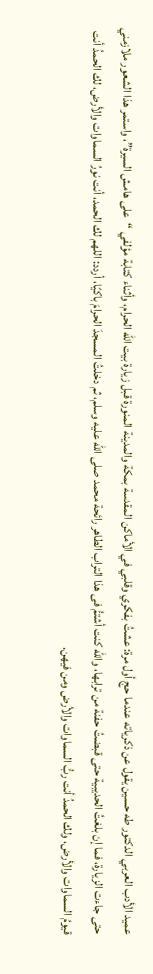عميد الأدب العربي الدكتور طه حسين يقول عن ذكرياته عندما حج أول مرة: عشتُ بفكري وقلبي في الأماكن المقدسة بمكة والمدينة المنورة قبل زيارة بيت الله الحرام، وأثناء كتابة مؤلفي “على هامش السيرة”، واستمر هذا الشعور ملازمني حتى جاءت الزيارة، فما إن بلغتُ الحديبية حتى قبضتُ حفنة من ترابها، والله كنت أشتمُّ فى هذا التراب الطاهر رائحة محمد صلى الله عليه وسلم، ثم دخلتُ المسجدَ الحرامَ باكيًا، أردد: اللهم لك الحمد، أنت نورُ السماوات والأرض، لك الحمدُ أنت قيومُ السماوات والأرض، ولك الحمدُ أنت ربُّ السماوات والأرض ومن فيهن.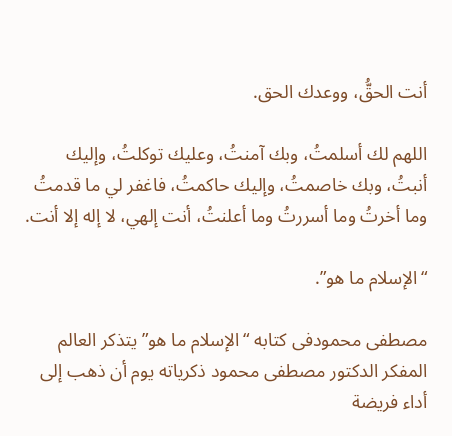أنت الحقُّ، ووعدك الحق.

اللهم لك أسلمتُ، وبك آمنتُ، وعليك توكلتُ، وإليك أنبتُ، وبك خاصمتُ، وإليك حاكمتُ، فاغفر لي ما قدمتُ وما أخرتُ وما أسررتُ وما أعلنتُ، أنت إلهي، لا إله إلا أنت.

“الإسلام ما هو”.

مصطفى محمودفى كتابه “الإسلام ما هو” يتذكر العالم المفكر الدكتور مصطفى محمود ذكرياته يوم أن ذهب إلى أداء فريضة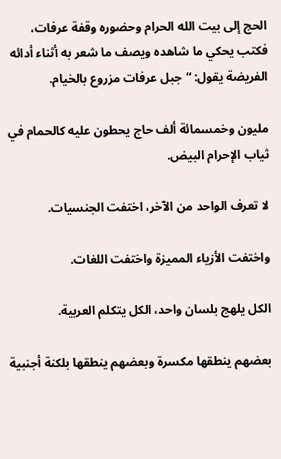الحج إلى بيت الله الحرام وحضوره وقفة عرفات، فكتب يحكي ما شاهده ويصف ما شعر به أثناء أدائه الفريضة يقول: “جبل عرفات مزروع بالخيام.

مليون وخمسمائة ألف حاج يحطون عليه كالحمام في ثياب الإحرام البيض.

لا تعرف الواحد من الآخر، اختفت الجنسيات.

واختفت الأزياء المميزة واختفت اللغات.

الكل يلهج بلسان واحد، الكل يتكلم العربية.

بعضهم ينطقها مكسرة وبعضهم ينطقها بلكنة أجنبية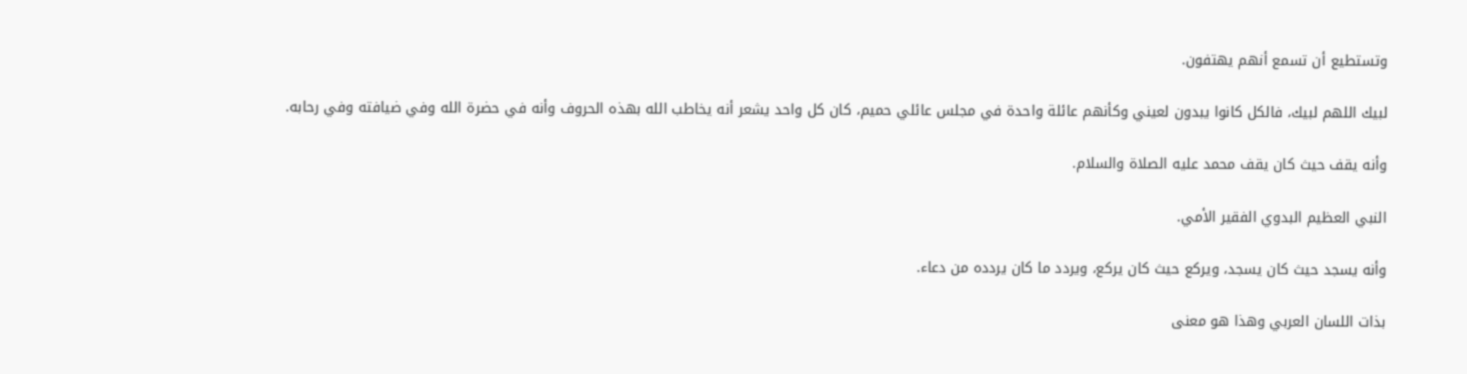وتستطيع أن تسمع أنهم يهتفون.

لبيك اللهم لبيك، فالكل كانوا يبدون لعيني وكأنهم عائلة واحدة في مجلس عائلي حميم، كان كل واحد يشعر أنه يخاطب الله بهذه الحروف وأنه في حضرة الله وفي ضيافته وفي رحابه.

وأنه يقف حيث كان يقف محمد عليه الصلاة والسلام.

النبي العظيم البدوي الفقير الأمي.

وأنه يسجد حيث كان يسجد، ويركع حيث كان يركع، ويردد ما كان يردده من دعاء.

بذات اللسان العربي وهذا هو معنى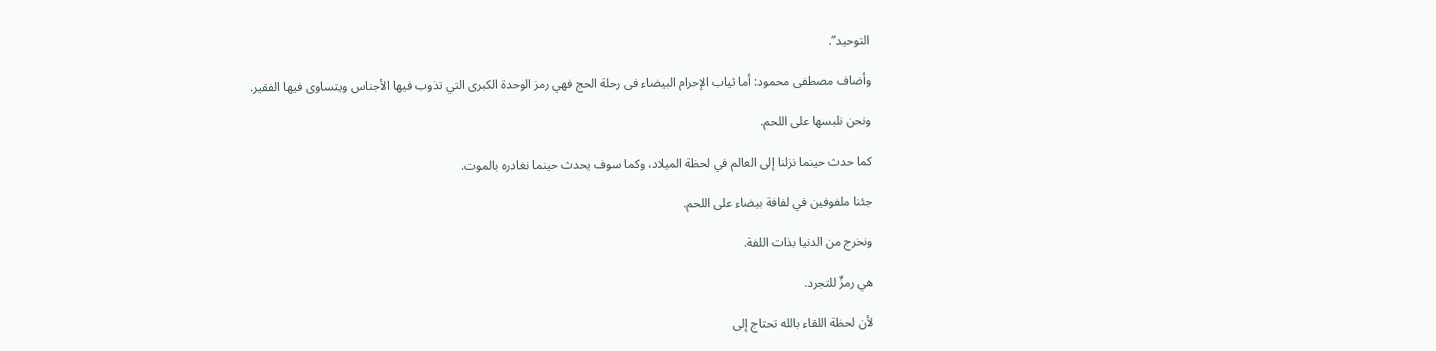التوحيد”.

وأضاف مصطفى محمود: أما ثياب الإحرام البيضاء فى رحلة الحج فهي رمز الوحدة الكبرى التي تذوب فيها الأجناس ويتساوى فيها الفقير.

ونحن نلبسها على اللحم.

كما حدث حينما نزلنا إلى العالم في لحظة الميلاد، وكما سوف يحدث حينما نغادره بالموت.

جئنا ملفوفين في لفافة بيضاء على اللحم.

ونخرج من الدنيا بذات اللفة.

هي رمزٌ للتجرد.

لأن لحظة اللقاء بالله تحتاج إلى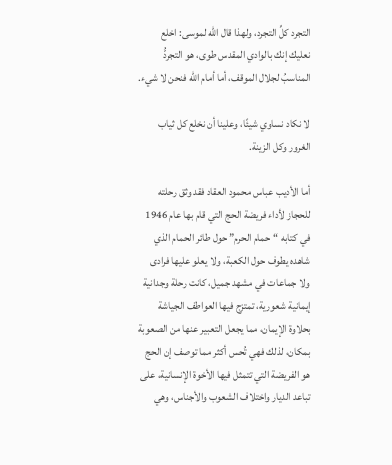التجرد كلِّ التجرد، ولهذا قال الله لموسى: اخلع نعليك إنك بالوادي المقدس طوى، هو التجردُّ المناسبُ لجلال الموقف، أما أمام الله فنحن لا شيء.

لا نكاد نساوي شيئًا، وعلينا أن نخلع كل ثياب الغرور وكل الزينة.

أما الأديب عباس محمود العقاد فقد وثق رحلته للحجاز لأداء فريضة الحج التي قام بها عام 1946 في كتابه “حمام الحرم” حول طائر الحمام الذي شاهده يطوف حول الكعبة، ولا يعلو عليها فرادى ولا جماعات في مشهد جميل، كانت رحلة وجدانية إيمانية شعورية، تمتزج فيها العواطف الجياشة بحلاوة الإيمان، مما يجعل التعبير عنها من الصعوبة بمكان، لذلك فهي تُحس أكثر مما توصف إن الحج هو الفريضة التي تتمثل فيها الأخوة الإنسانية، على تباعد الديار واختلاف الشعوب والأجناس، وهي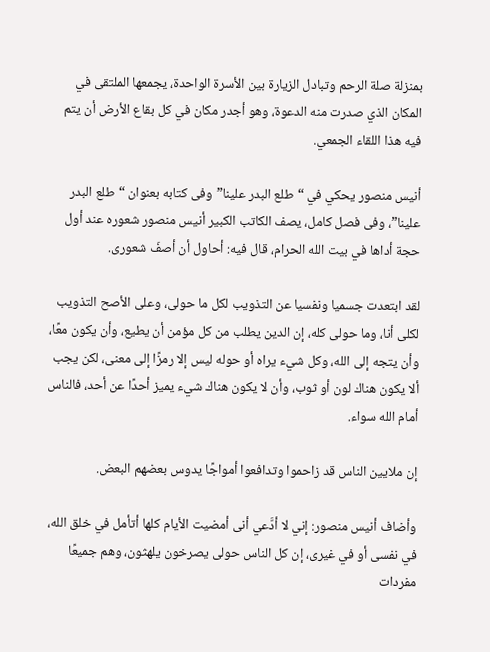بمنزلة صلة الرحم وتبادل الزيارة بين الأسرة الواحدة، يجمعها الملتقى في المكان الذي صدرت منه الدعوة، وهو أجدر مكان في كل بقاع الأرض أن يتم فيه هذا اللقاء الجمعي.

أنيس منصور يحكي في “طلع البدر علينا”وفى كتابه بعنوان “طلع البدر علينا”، وفى فصل كامل، يصف الكاتب الكبير أنيس منصور شعوره عند أول حجة أداها في بيت الله الحرام، قال فيه: أحاول أن أصفَ شعورى.

لقد ابتعدت جسميا ونفسيا عن التذويب لكل ما حولى، وعلى الأصح التذويب لكلى أنا، وما حولى كله، إن الدين يطلب من كل مؤمن أن يطيع، وأن يكون معًا، وأن يتجه إلى الله، وكل شيء يراه أو حوله ليس إلا رمزًا إلى معنى، لكن يجب ألا يكون هناك لون أو ثوب، وأن لا يكون هناك شيء يميز أحدًا عن أحد، فالناس أمام الله سواء.

إن ملايين الناس قد زاحموا وتدافعوا أمواجًا يدوس بعضهم البعض.

وأضاف أنيس منصور: إني لا أدَّعي أنى أمضيت الأيام كلها أتأمل في خلق الله، في نفسى أو في غيرى، إن كل الناس حولى يصرخون يلهثون، وهم جميعًا مفردات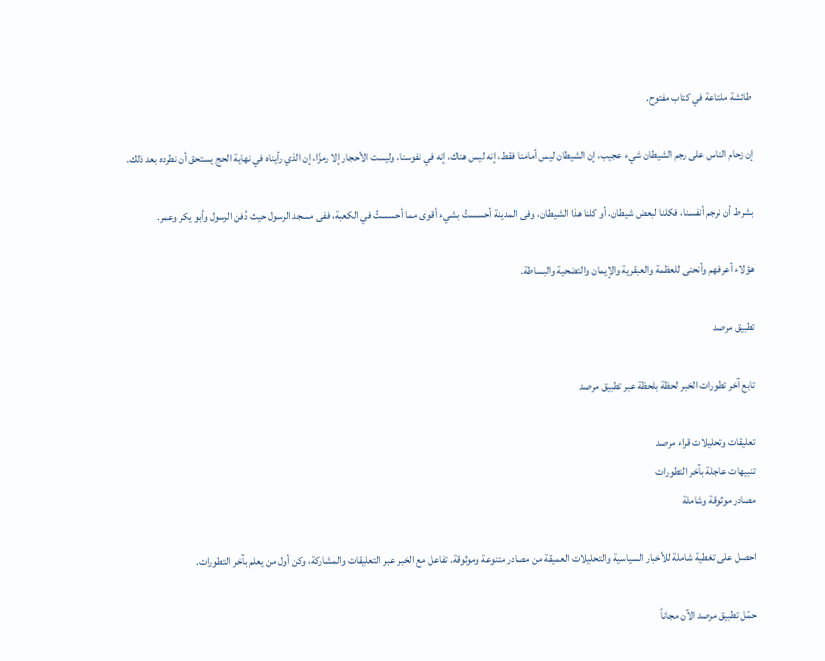طائشة ملتاعة في كتاب مفتوح.

إن زحام الناس على رجم الشيطان شيء عجيب، إن الشيطان ليس أمامنا فقط، إنه ليس هناك، إنه في نفوسنا، وليست الأحجار إلا رمزًا، إن الذي رأيناه في نهاية الحج يستحق أن نطرده بعد ذلك.

بشرط أن نرجم أنفسنا، فكلنا لبعض شيطان، أو كلنا هذا الشيطان، وفى المدينة أحسستُ بشيء أقوى مما أحسستُ في الكعبة، ففى مسجد الرسول حيث دُفن الرسول وأبو يكر وعمر.

هؤلاء أعرفهم وأنحنى للعظمة والعبقرية والإيمان والتضحية والبساطة.

تطبيق مرصد

تابع آخر تطورات الخبر لحظة بلحظة عبر تطبيق مرصد

تعليقات وتحليلات قراء مرصد
تنبيهات عاجلة بآخر التطورات
مصادر موثوقة وشاملة

احصل على تغطية شاملة للأخبار السياسية والتحليلات العميقة من مصادر متنوعة وموثوقة. تفاعل مع الخبر عبر التعليقات والمشاركة، وكن أول من يعلم بآخر التطورات.

حمّل تطبيق مرصد الآن مجاناً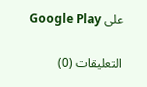على Google Play

التعليقات (0)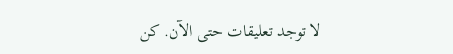لا توجد تعليقات حتى الآن. كن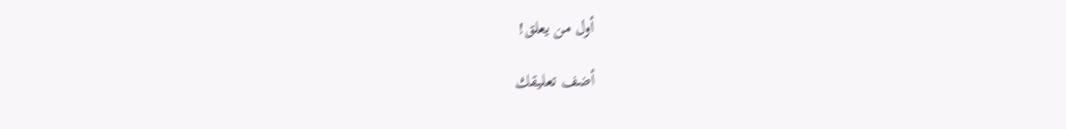أول من يعلق!

أضف تعليقك